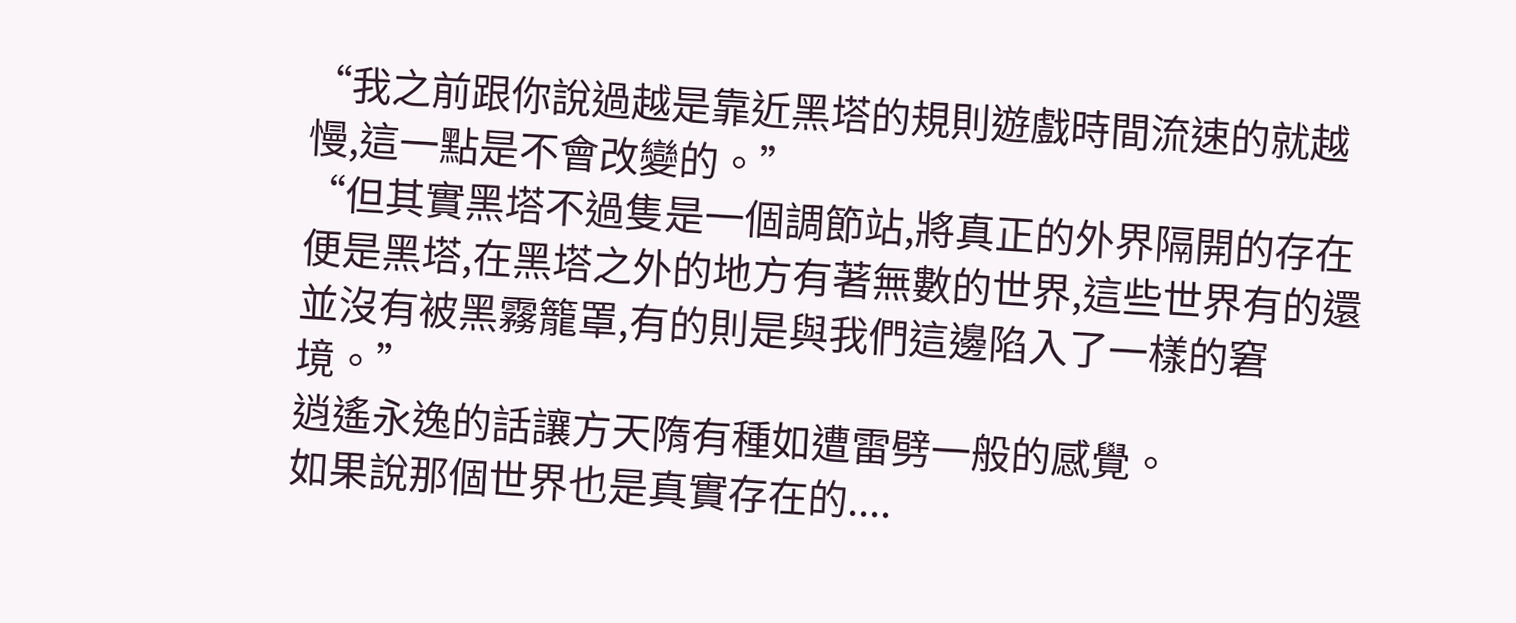“我之前跟你說過越是靠近黑塔的規則遊戲時間流速的就越慢,這一點是不會改變的。”
“但其實黑塔不過隻是一個調節站,將真正的外界隔開的存在便是黑塔,在黑塔之外的地方有著無數的世界,這些世界有的還並沒有被黑霧籠罩,有的則是與我們這邊陷入了一樣的窘境。”
逍遙永逸的話讓方天隋有種如遭雷劈一般的感覺。
如果說那個世界也是真實存在的....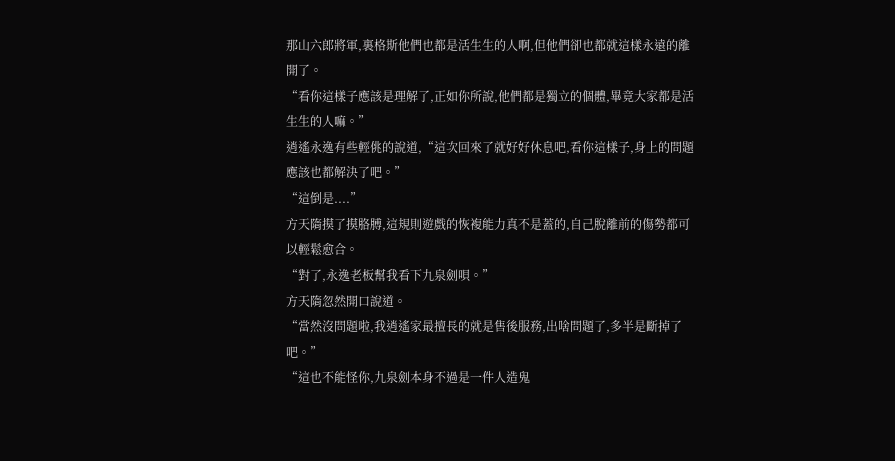那山六郎將軍,裏格斯他們也都是活生生的人啊,但他們卻也都就這樣永遠的離開了。
“看你這樣子應該是理解了,正如你所說,他們都是獨立的個體,畢竟大家都是活生生的人嘛。”
逍遙永逸有些輕佻的說道,“這次回來了就好好休息吧,看你這樣子,身上的問題應該也都解決了吧。”
“這倒是....”
方天隋摸了摸胳膊,這規則遊戲的恢複能力真不是蓋的,自己脫離前的傷勢都可以輕鬆愈合。
“對了,永逸老板幫我看下九泉劍唄。”
方天隋忽然開口說道。
“當然沒問題啦,我逍遙家最擅長的就是售後服務,出啥問題了,多半是斷掉了吧。”
“這也不能怪你,九泉劍本身不過是一件人造鬼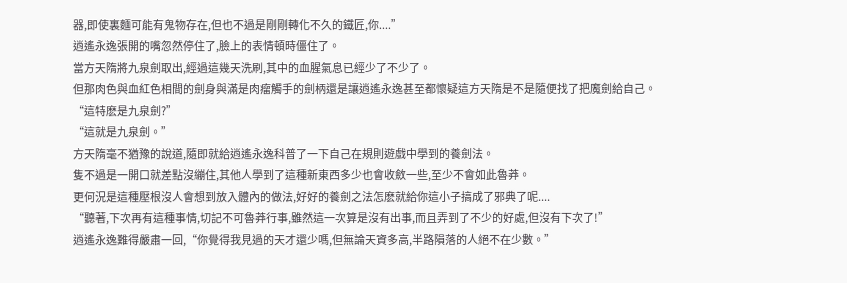器,即使裏麵可能有鬼物存在,但也不過是剛剛轉化不久的鐵匠,你....”
逍遙永逸張開的嘴忽然停住了,臉上的表情頓時僵住了。
當方天隋將九泉劍取出,經過這幾天洗刷,其中的血腥氣息已經少了不少了。
但那肉色與血紅色相間的劍身與滿是肉瘤觸手的劍柄還是讓逍遙永逸甚至都懷疑這方天隋是不是隨便找了把魔劍給自己。
“這特麽是九泉劍?”
“這就是九泉劍。”
方天隋毫不猶豫的說道,隨即就給逍遙永逸科普了一下自己在規則遊戲中學到的養劍法。
隻不過是一開口就差點沒繃住,其他人學到了這種新東西多少也會收斂一些,至少不會如此魯莽。
更何況是這種壓根沒人會想到放入體內的做法,好好的養劍之法怎麽就給你這小子搞成了邪典了呢....
“聽著,下次再有這種事情,切記不可魯莽行事,雖然這一次算是沒有出事,而且弄到了不少的好處,但沒有下次了!”
逍遙永逸難得嚴肅一回,“你覺得我見過的天才還少嗎,但無論天資多高,半路隕落的人絕不在少數。”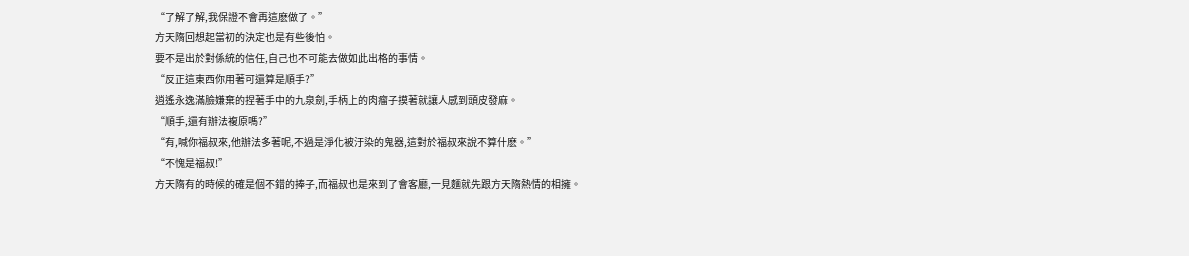“了解了解,我保證不會再這麽做了。”
方天隋回想起當初的決定也是有些後怕。
要不是出於對係統的信任,自己也不可能去做如此出格的事情。
“反正這東西你用著可還算是順手?”
逍遙永逸滿臉嫌棄的捏著手中的九泉劍,手柄上的肉瘤子摸著就讓人感到頭皮發麻。
“順手,還有辦法複原嗎?”
“有,喊你福叔來,他辦法多著呢,不過是淨化被汙染的鬼器,這對於福叔來說不算什麽。”
“不愧是福叔!”
方天隋有的時候的確是個不錯的捧子,而福叔也是來到了會客廳,一見麵就先跟方天隋熱情的相擁。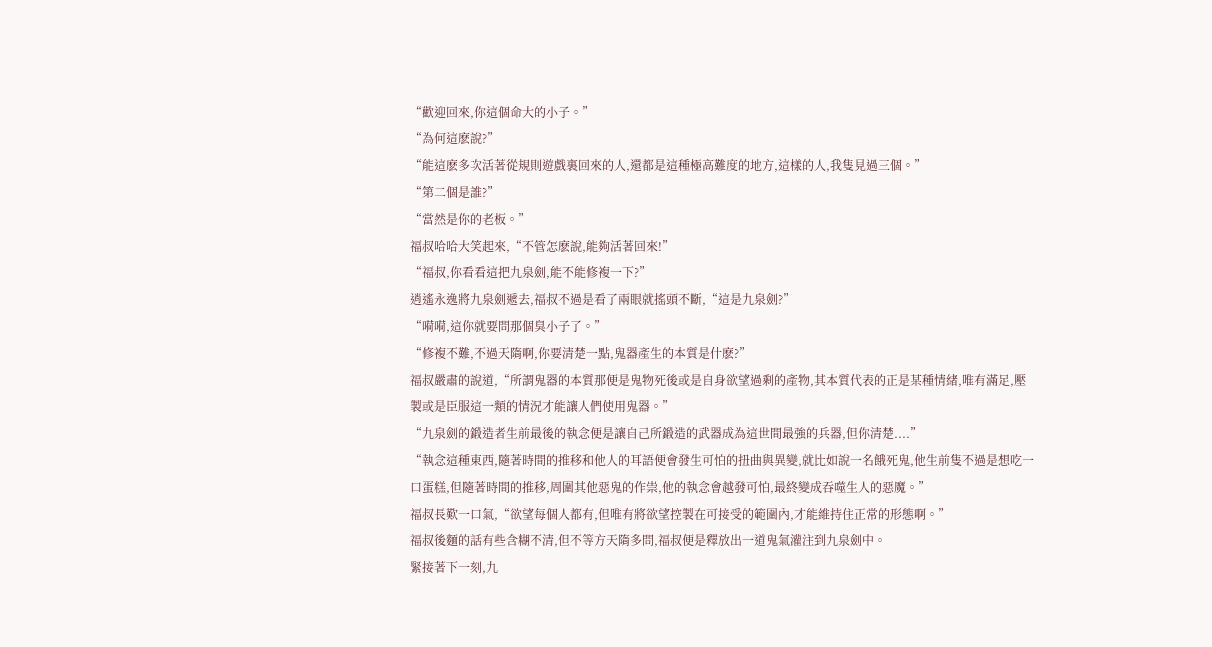“歡迎回來,你這個命大的小子。”
“為何這麽說?”
“能這麽多次活著從規則遊戲裏回來的人,還都是這種極高難度的地方,這樣的人,我隻見過三個。”
“第二個是誰?”
“當然是你的老板。”
福叔哈哈大笑起來,“不管怎麽說,能夠活著回來!”
“福叔,你看看這把九泉劍,能不能修複一下?”
逍遙永逸將九泉劍遞去,福叔不過是看了兩眼就搖頭不斷,“這是九泉劍?”
“嗬嗬,這你就要問那個臭小子了。”
“修複不難,不過天隋啊,你要清楚一點,鬼器產生的本質是什麽?”
福叔嚴肅的說道,“所謂鬼器的本質那便是鬼物死後或是自身欲望過剩的產物,其本質代表的正是某種情緒,唯有滿足,壓製或是臣服這一類的情況才能讓人們使用鬼器。”
“九泉劍的鍛造者生前最後的執念便是讓自己所鍛造的武器成為這世間最強的兵器,但你清楚....”
“執念這種東西,隨著時間的推移和他人的耳語便會發生可怕的扭曲與異變,就比如說一名餓死鬼,他生前隻不過是想吃一口蛋糕,但隨著時間的推移,周圍其他惡鬼的作祟,他的執念會越發可怕,最終變成吞噬生人的惡魔。”
福叔長歎一口氣,“欲望每個人都有,但唯有將欲望控製在可接受的範圍內,才能維持住正常的形態啊。”
福叔後麵的話有些含糊不清,但不等方天隋多問,福叔便是釋放出一道鬼氣灌注到九泉劍中。
緊接著下一刻,九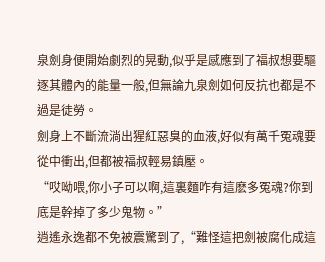泉劍身便開始劇烈的晃動,似乎是感應到了福叔想要驅逐其體內的能量一般,但無論九泉劍如何反抗也都是不過是徒勞。
劍身上不斷流淌出猩紅惡臭的血液,好似有萬千冤魂要從中衝出,但都被福叔輕易鎮壓。
“哎呦喂,你小子可以啊,這裏麵咋有這麽多冤魂?你到底是幹掉了多少鬼物。”
逍遙永逸都不免被震驚到了,“難怪這把劍被腐化成這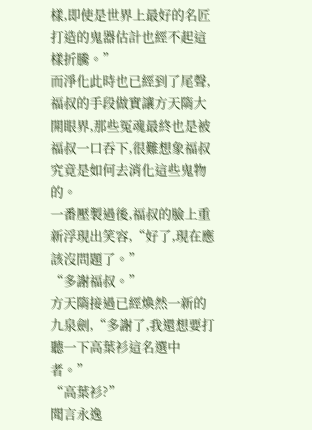樣,即使是世界上最好的名匠打造的鬼器估計也經不起這樣折騰。”
而淨化此時也已經到了尾聲,福叔的手段做實讓方天隋大開眼界,那些冤魂最終也是被福叔一口吞下,很難想象福叔究竟是如何去消化這些鬼物的。
一番壓製過後,福叔的臉上重新浮現出笑容,“好了,現在應該沒問題了。”
“多謝福叔。”
方天隋接過已經煥然一新的九泉劍,“多謝了,我還想要打聽一下高葉衫這名選中者。”
“高葉衫?”
聞言永逸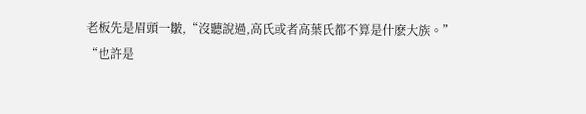老板先是眉頭一皺,“沒聽說過,高氏或者高葉氏都不算是什麽大族。”
“也許是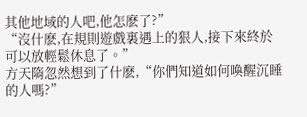其他地域的人吧,他怎麽了?”
“沒什麽,在規則遊戲裏遇上的狠人,接下來終於可以放輕鬆休息了。”
方天隋忽然想到了什麽,“你們知道如何喚醒沉睡的人嗎?”